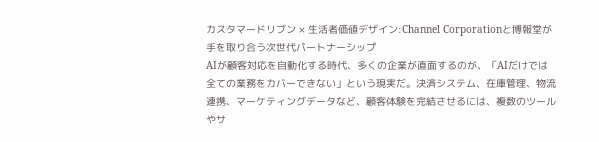カスタマードリブン × 生活者価値デザイン:Channel Corporationと博報堂が手を取り合う次世代パートナーシップ
AIが顧客対応を自動化する時代、多くの企業が直面するのが、「AIだけでは全ての業務をカバーできない」という現実だ。決済システム、在庫管理、物流連携、マーケティングデータなど、顧客体験を完結させるには、複数のツールやサ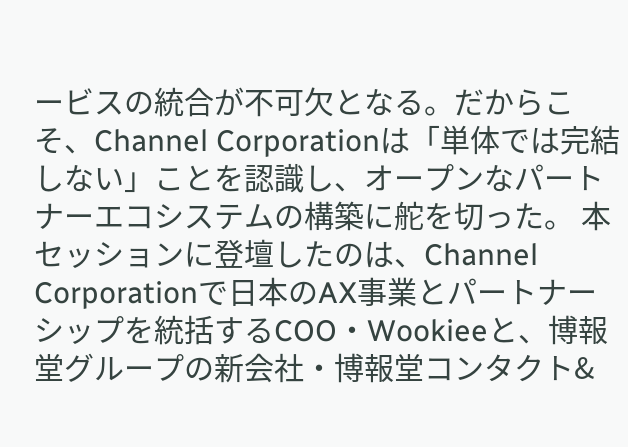ービスの統合が不可欠となる。だからこそ、Channel Corporationは「単体では完結しない」ことを認識し、オープンなパートナーエコシステムの構築に舵を切った。 本セッションに登壇したのは、Channel Corporationで日本のAX事業とパートナーシップを統括するCOO・Wookieeと、博報堂グループの新会社・博報堂コンタクト&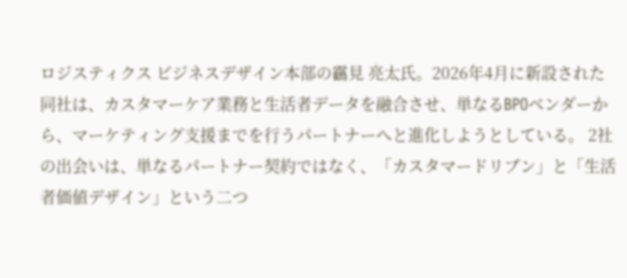ロジスティクス ビジネスデザイン本部の靏見 亮太氏。2026年4月に新設された同社は、カスタマーケア業務と生活者データを融合させ、単なるBPOベンダーから、マーケティング支援までを行うパートナーへと進化しようとしている。 2社の出会いは、単なるパートナー契約ではなく、「カスタマードリブン」と「生活者価値デザイン」という二つ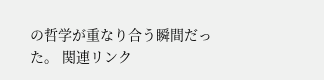の哲学が重なり合う瞬間だった。 関連リンク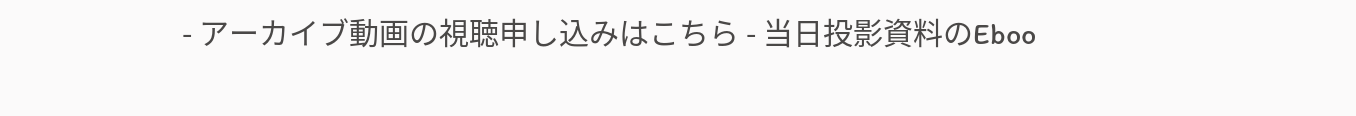- アーカイブ動画の視聴申し込みはこちら - 当日投影資料のEboo